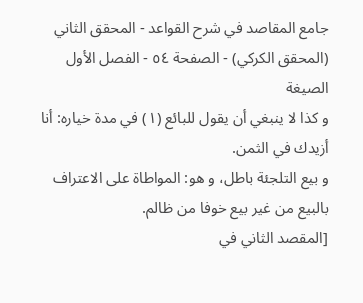جامع المقاصد في شرح القواعد - المحقق الثاني (المحقق الكركي) - الصفحة ٥٤ - الفصل الأول الصيغة
و كذا لا ينبغي أن يقول للبائع (١) في مدة خياره: أنا أزيدك في الثمن.
و بيع التلجئة باطل، و هو: المواطاة على الاعتراف بالبيع من غير بيع خوفا من ظالم.
[المقصد الثاني في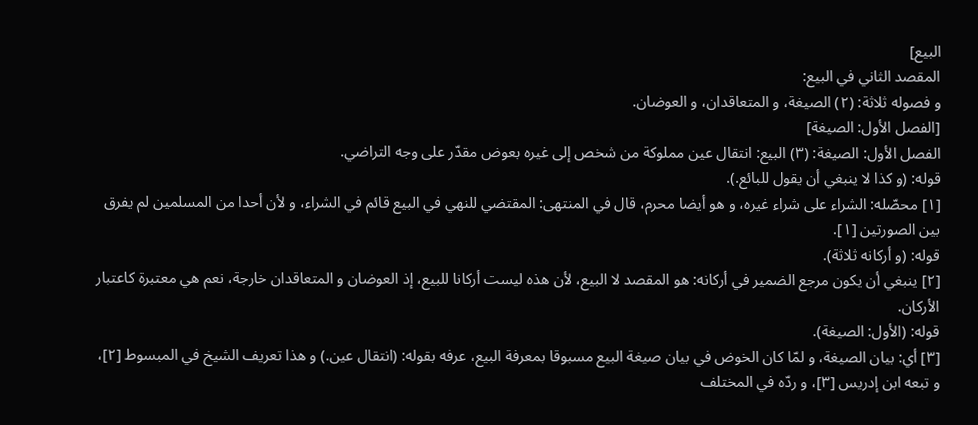البيع]
المقصد الثاني في البيع:
و فصوله ثلاثة: (٢) الصيغة، و المتعاقدان، و العوضان.
[الفصل الأول: الصيغة]
الفصل الأول: الصيغة: (٣) البيع: انتقال عين مملوكة من شخص إلى غيره بعوض مقدّر على وجه التراضي.
قوله: (و كذا لا ينبغي أن يقول للبائع.).
[١] محصّله: الشراء على شراء غيره، و هو أيضا محرم، قال في المنتهى: المقتضي للنهي في البيع قائم في الشراء، و لأن أحدا من المسلمين لم يفرق بين الصورتين [١].
قوله: (و أركانه ثلاثة).
[٢] ينبغي أن يكون مرجع الضمير في أركانه: هو المقصد لا البيع، لأن هذه ليست أركانا للبيع، إذ العوضان و المتعاقدان خارجة، نعم هي معتبرة كاعتبار الأركان.
قوله: (الأول: الصيغة).
[٣] أي: بيان الصيغة، و لمّا كان الخوض في بيان صيغة البيع مسبوقا بمعرفة البيع، عرفه بقوله: (انتقال عين.) و هذا تعريف الشيخ في المبسوط [٢]، و تبعه ابن إدريس [٣]، و ردّه في المختلف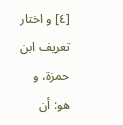[٤] و اختار تعريف ابن حمزة، و هو: أن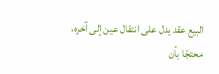البيع عقد يدل على انتقال عين إلى آخره، محتجّا بأن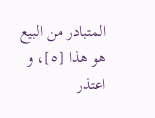المتبادر من البيع هو هذا [٥]، و اعتذر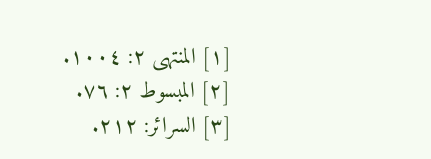[١] المنتهى ٢: ١٠٠٤.
[٢] المبسوط ٢: ٧٦.
[٣] السرائر: ٢١٢.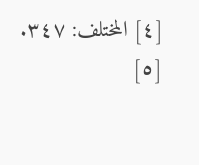[٤] المختلف: ٣٤٧.
[٥]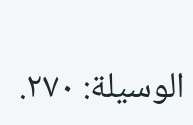الوسيلة: ٢٧٠.